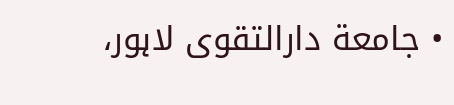• جامعة دارالتقوی لاہور،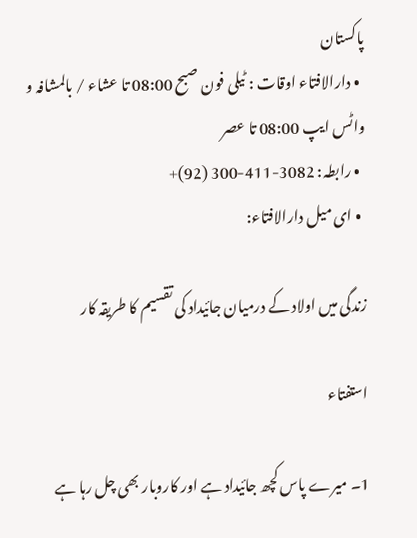پاکستان
  • دارالافتاء اوقات : ٹیلی فون صبح 08:00 تا عشاء / بالمشافہ و واٹس ایپ 08:00 تا عصر
  • رابطہ: 3082-411-300 (92)+
  • ای میل دارالافتاء:

زندگی میں اولاد کے درمیان جائیداد کی تقسیم کا طریقہ کار

استفتاء

1۔ میرے پاس کچھ جائیداد ہے اور کاروبار بھی چل رہا ہے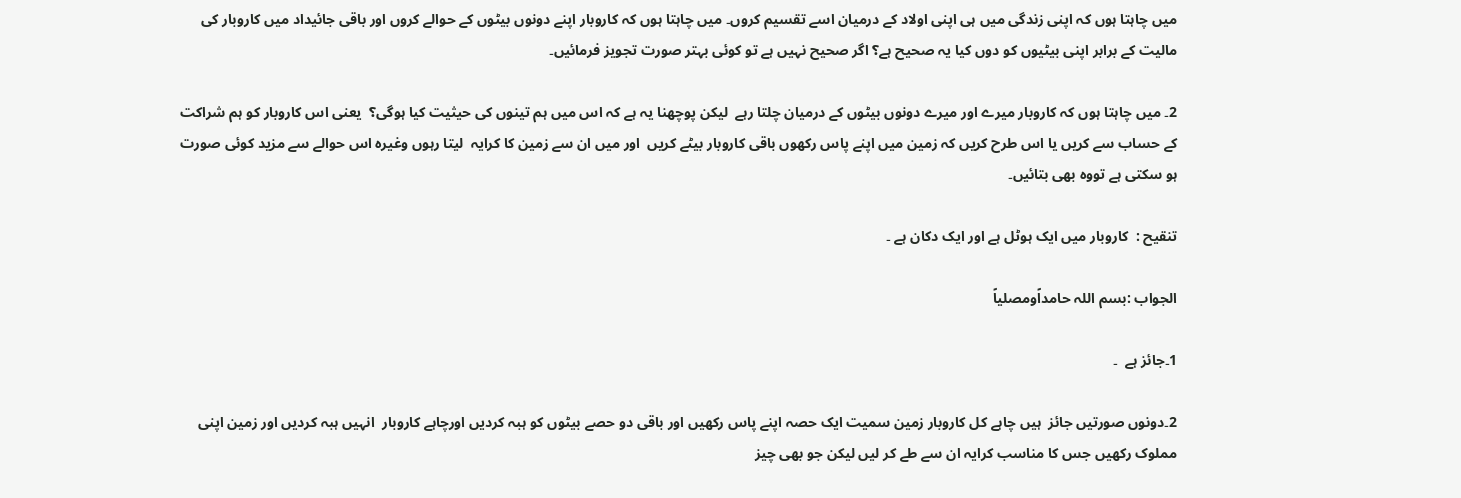میں چاہتا ہوں کہ اپنی زندگی میں ہی اپنی اولاد کے درمیان اسے تقسیم کروں۔ میں چاہتا ہوں کہ کاروبار اپنے دونوں بیٹوں کے حوالے کروں اور باقی جائیداد میں کاروبار کی مالیت کے برابر اپنی بیٹیوں کو دوں کیا یہ صحیح ہے؟ اگر صحیح نہیں ہے تو کوئی بہتر صورت تجویز فرمائیں۔

2۔ میں چاہتا ہوں کہ کاروبار میرے اور میرے دونوں بیٹوں کے درمیان چلتا رہے  لیکن پوچھنا یہ ہے کہ اس میں ہم تینوں کی حیثیت کیا ہوگی؟  یعنی اس کاروبار کو ہم شراکت کے حساب سے کریں یا اس طرح کریں کہ زمین میں اپنے پاس رکھوں باقی کاروبار بیٹے کریں  اور میں ان سے زمین کا کرایہ  لیتا رہوں وغیرہ اس حوالے سے مزید کوئی صورت ہو سکتی ہے تووہ بھی بتائیں۔

تنقیح :  کاروبار میں ایک ہوٹل ہے اور ایک دکان ہے ۔

الجواب :بسم اللہ حامداًومصلیاً

1۔جائز ہے  ۔

2۔دونوں صورتیں جائز  ہیں چاہے کل کاروبار زمین سمیت ایک حصہ اپنے پاس رکھیں اور باقی دو حصے بیٹوں کو ہبہ کردیں اورچاہے کاروبار  انہیں ہبہ کردیں اور زمین اپنی مملوک رکھیں جس کا مناسب کرایہ ان سے طے کر لیں لیکن جو بھی چیز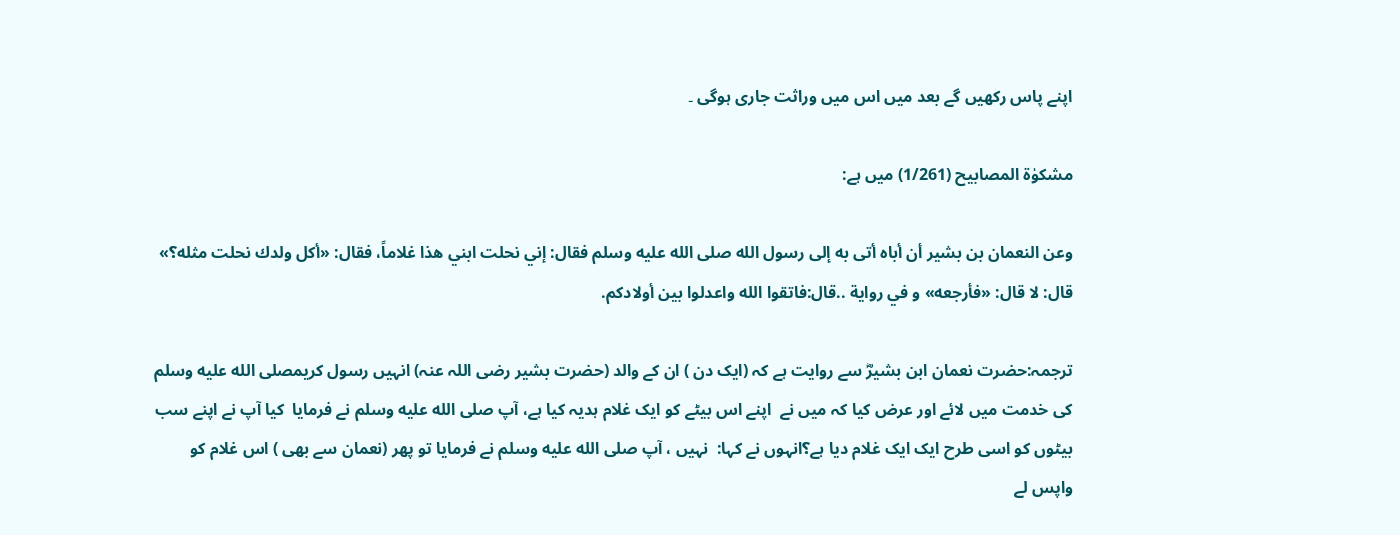اپنے پاس رکھیں گے بعد میں اس میں وراثت جاری ہوگی ۔

مشکوٰۃ المصابیح (1/261) میں ہے:

وعن النعمان بن بشير أن أباه أتى به إلى رسول الله صلى الله عليه وسلم فقال: إني نحلت ابني هذا غلاماً، فقال: «أكل ولدك نحلت مثله؟» قال: لا قال: «فأرجعه» و في رواية ..قال:فاتقوا الله واعدلوا بين أولادكم.

ترجمہ:حضرت نعمان ابن بشیرؓ سے روایت ہے کہ (ایک دن ) ان کے والد (حضرت بشیر رضی اللہ عنہ) انہیں رسول کریمصلى الله عليه وسلم کی خدمت میں لائے اور عرض کیا کہ میں نے  اپنے اس بیٹے کو ایک غلام ہدیہ کیا ہے، آپ صلى الله عليه وسلم نے فرمایا  کیا آپ نے اپنے سب بیٹوں کو اسی طرح ایک ایک غلام دیا ہے؟انہوں نے کہا:  نہیں ، آپ صلى الله عليه وسلم نے فرمایا تو پھر (نعمان سے بھی ) اس غلام کو واپس لے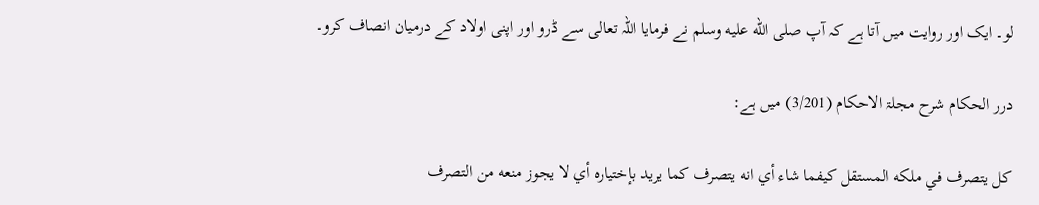لو۔ ایک اور روایت میں آتا ہے کہ آپ صلى الله عليه وسلم نے فرمایا اللہ تعالی سے ڈرو اور اپنی اولاد کے درمیان انصاف کرو۔

درر الحکام شرح مجلۃ الاحکام (3/201) میں ہے:

كل يتصرف في ملكه المستقل كيفما شاء أي انه يتصرف كما يريد بإختياره أي لا يجوز منعه من التصرف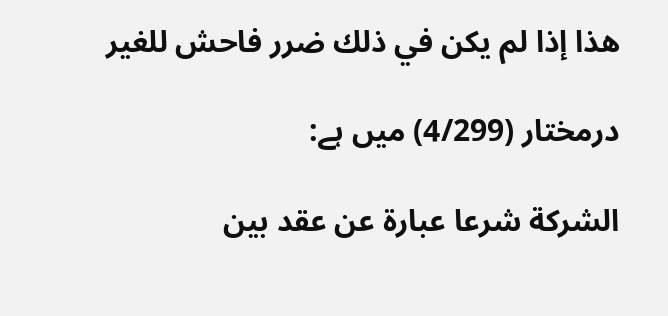هذا إذا لم يكن في ذلك ضرر فاحش للغير

درمختار (4/299) میں ہے:

الشركة شرعا عبارة عن عقد بين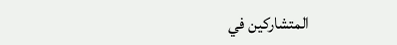المتشاركين في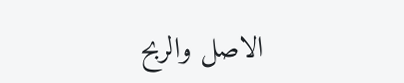الاصل والربح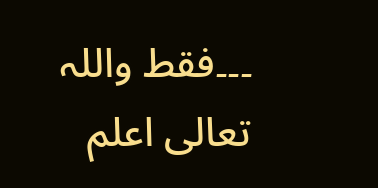۔۔۔فقط واللہ تعالی اعلم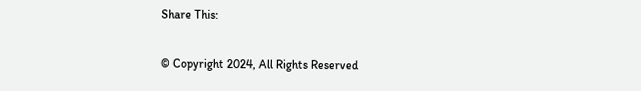Share This:

© Copyright 2024, All Rights Reserved